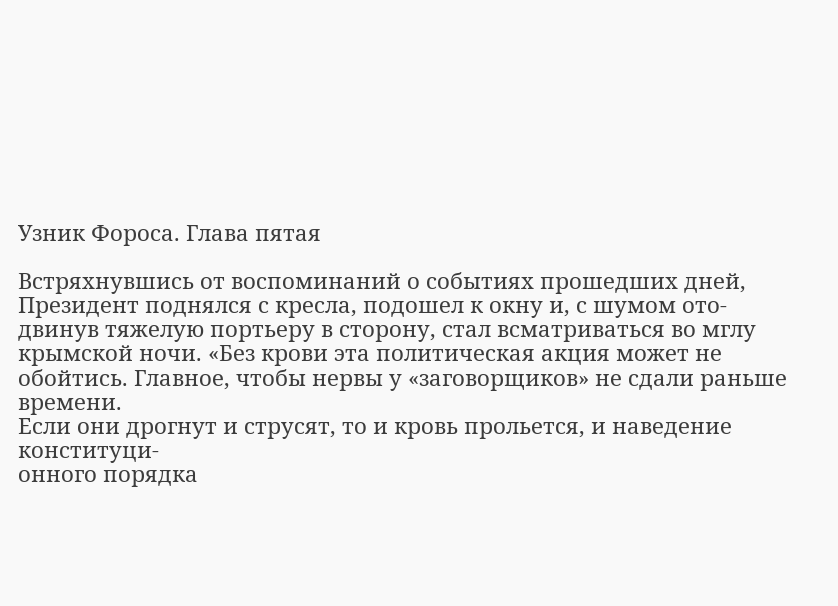Узник Фороса. Глава пятая

Встряхнувшись от воспоминаний о событиях прошедших дней,
Президент поднялся с кресла, подошел к окну и, с шумом ото-
двинув тяжелую портьеру в сторону, стал всматриваться во мглу
крымской ночи. «Без крови эта политическая акция может не
обойтись. Главное, чтобы нервы у «заговорщиков» не сдали раньше времени.
Если они дрогнут и струсят, то и кровь прольется, и наведение конституци-
онного порядка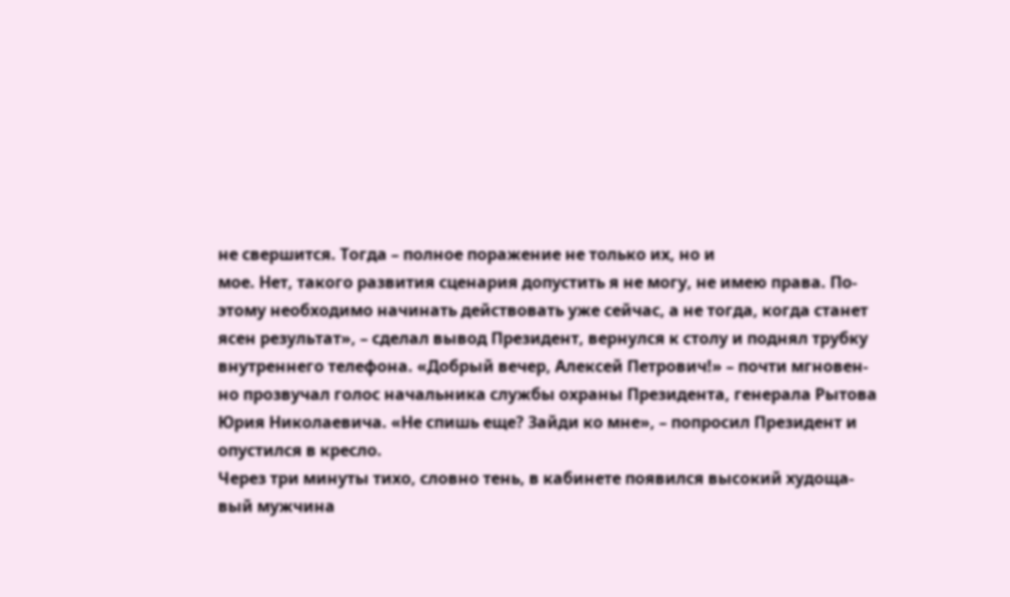не свершится. Тогда – полное поражение не только их, но и
мое. Нет, такого развития сценария допустить я не могу, не имею права. По-
этому необходимо начинать действовать уже сейчас, а не тогда, когда станет
ясен результат», – сделал вывод Президент, вернулся к столу и поднял трубку
внутреннего телефона. «Добрый вечер, Алексей Петрович!» – почти мгновен-
но прозвучал голос начальника службы охраны Президента, генерала Рытова
Юрия Николаевича. «Не спишь еще? Зайди ко мне», – попросил Президент и
опустился в кресло.
Через три минуты тихо, словно тень, в кабинете появился высокий худоща-
вый мужчина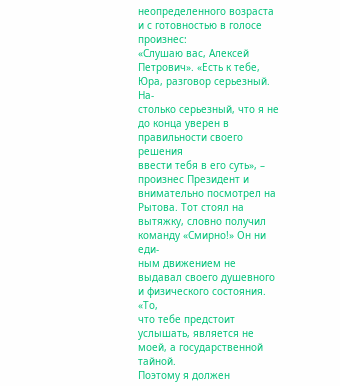неопределенного возраста и с готовностью в голосе произнес:
«Слушаю вас, Алексей Петрович». «Есть к тебе, Юра, разговор серьезный. На-
столько серьезный, что я не до конца уверен в правильности своего решения
ввести тебя в его суть», – произнес Президент и внимательно посмотрел на
Рытова. Тот стоял на вытяжку, словно получил команду «Смирно!» Он ни еди-
ным движением не выдавал своего душевного и физического состояния. «То,
что тебе предстоит услышать, является не моей, а государственной тайной.
Поэтому я должен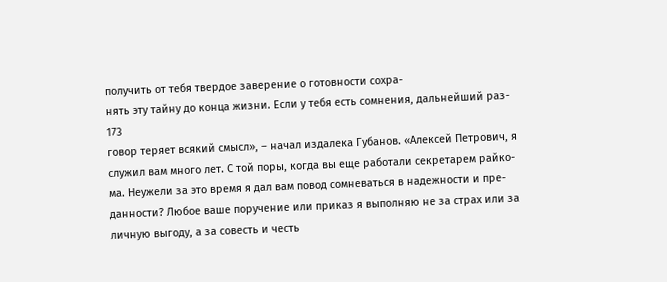получить от тебя твердое заверение о готовности сохра-
нять эту тайну до конца жизни. Если у тебя есть сомнения, дальнейший раз-
173
говор теряет всякий смысл», – начал издалека Губанов. «Алексей Петрович, я
служил вам много лет. С той поры, когда вы еще работали секретарем райко-
ма. Неужели за это время я дал вам повод сомневаться в надежности и пре-
данности? Любое ваше поручение или приказ я выполняю не за страх или за
личную выгоду, а за совесть и честь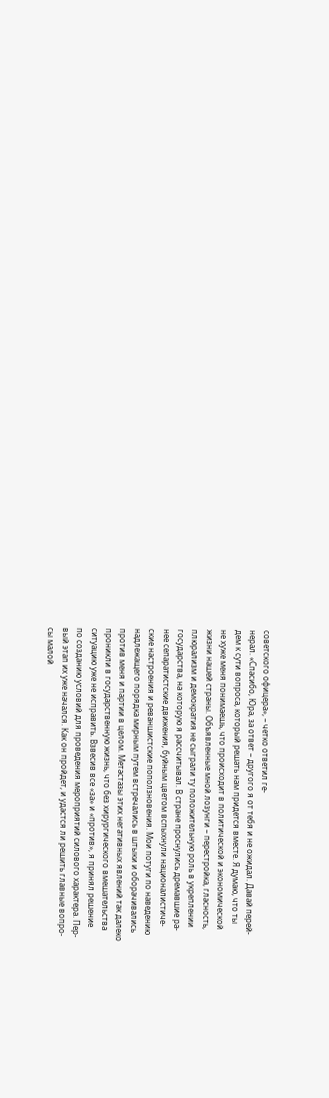советского офицера», – четко ответил ге-
нерал. «Спасибо, Юра, за ответ – другого я от тебя и не ожидал. Давай перей-
дем к сути вопроса, который решать нам придется вместе. Я думаю, что ты
не хуже меня понимаешь, что происходит в политической и экономической
жизни нашей страны. Объявленные мной лозунги – перестройка, гласность,
плюрализм и демократия не сыграли ту положительную роль в укреплении
государства, на которую я рассчитывал. В стране проснулись дремавшие ра-
нее сепаратистские движения, буйным цветом вспыхнули националистиче-
ские настроения и реваншистские поползновения. Мои потуги по наведению
надлежащего порядка мирным путем встречались в штыки и оборачивались
против меня и партии в целом. Метастазы этих негативных явлений так далеко
проникли в государственную жизнь, что без хирургического вмешательства
ситуацию уже не исправить. Взвесив все «за» и «против», я принял решение
по созданию условий для проведения мероприятий силового характера. Пер-
вый этап их уже начался. Как он пройдет, и удастся ли решить главные вопро-
сы малой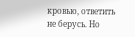кровью, ответить не берусь. Но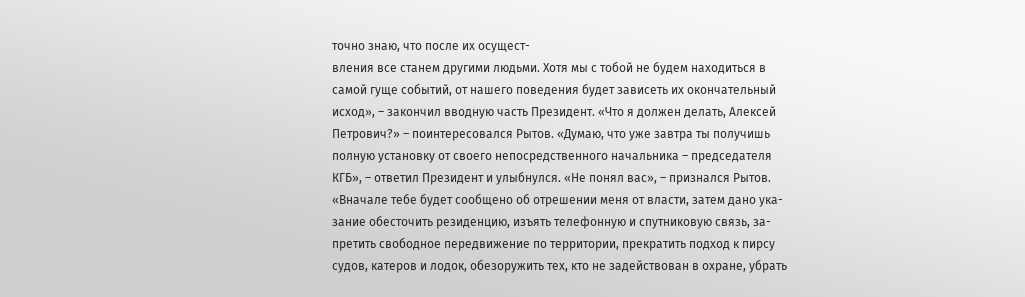точно знаю, что после их осущест-
вления все станем другими людьми. Хотя мы с тобой не будем находиться в
самой гуще событий, от нашего поведения будет зависеть их окончательный
исход», – закончил вводную часть Президент. «Что я должен делать, Алексей
Петрович?» – поинтересовался Рытов. «Думаю, что уже завтра ты получишь
полную установку от своего непосредственного начальника – председателя
КГБ», – ответил Президент и улыбнулся. «Не понял вас», – признался Рытов.
«Вначале тебе будет сообщено об отрешении меня от власти, затем дано ука-
зание обесточить резиденцию, изъять телефонную и спутниковую связь, за-
претить свободное передвижение по территории, прекратить подход к пирсу
судов, катеров и лодок, обезоружить тех, кто не задействован в охране, убрать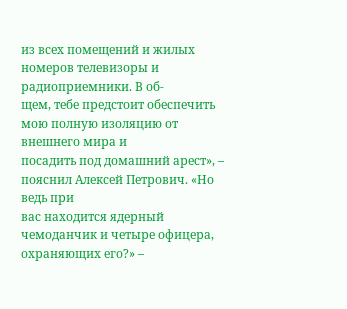из всех помещений и жилых номеров телевизоры и радиоприемники. В об-
щем, тебе предстоит обеспечить мою полную изоляцию от внешнего мира и
посадить под домашний арест», – пояснил Алексей Петрович. «Но ведь при
вас находится ядерный чемоданчик и четыре офицера, охраняющих его?» –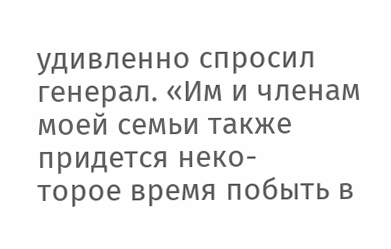удивленно спросил генерал. «Им и членам моей семьи также придется неко-
торое время побыть в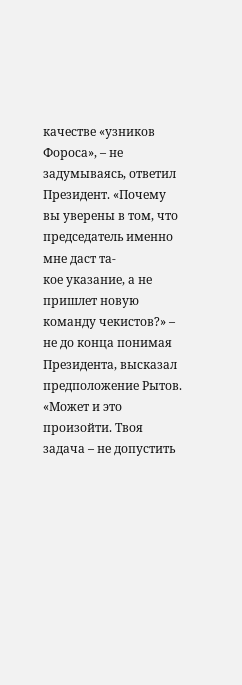качестве «узников Фороса», – не задумываясь, ответил
Президент. «Почему вы уверены в том, что председатель именно мне даст та-
кое указание, а не пришлет новую команду чекистов?» – не до конца понимая
Президента, высказал предположение Рытов. «Может и это произойти. Твоя
задача – не допустить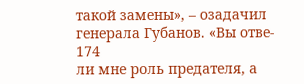такой замены», – озадачил генерала Губанов. «Вы отве-
174
ли мне роль предателя, а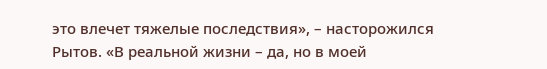это влечет тяжелые последствия», – насторожился
Рытов. «В реальной жизни – да, но в моей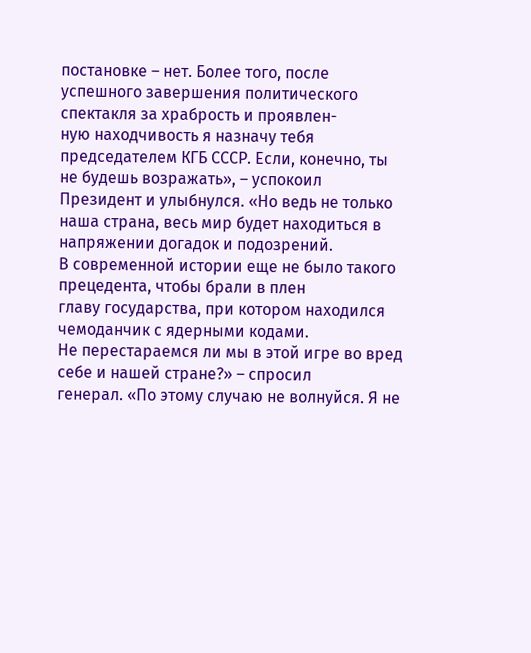постановке – нет. Более того, после
успешного завершения политического спектакля за храбрость и проявлен-
ную находчивость я назначу тебя председателем КГБ СССР. Если, конечно, ты
не будешь возражать», – успокоил Президент и улыбнулся. «Но ведь не только
наша страна, весь мир будет находиться в напряжении догадок и подозрений.
В современной истории еще не было такого прецедента, чтобы брали в плен
главу государства, при котором находился чемоданчик с ядерными кодами.
Не перестараемся ли мы в этой игре во вред себе и нашей стране?» – спросил
генерал. «По этому случаю не волнуйся. Я не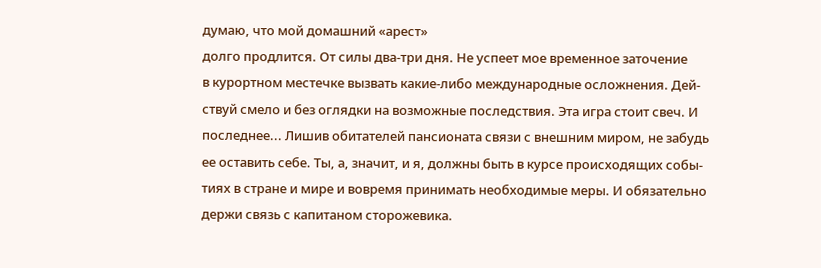думаю, что мой домашний «арест»
долго продлится. От силы два-три дня. Не успеет мое временное заточение
в курортном местечке вызвать какие-либо международные осложнения. Дей-
ствуй смело и без оглядки на возможные последствия. Эта игра стоит свеч. И
последнее... Лишив обитателей пансионата связи с внешним миром, не забудь
ее оставить себе. Ты, а, значит, и я, должны быть в курсе происходящих собы-
тиях в стране и мире и вовремя принимать необходимые меры. И обязательно
держи связь с капитаном сторожевика.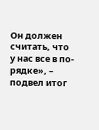Он должен считать, что у нас все в по-
рядке», – подвел итог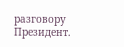разговору Президент.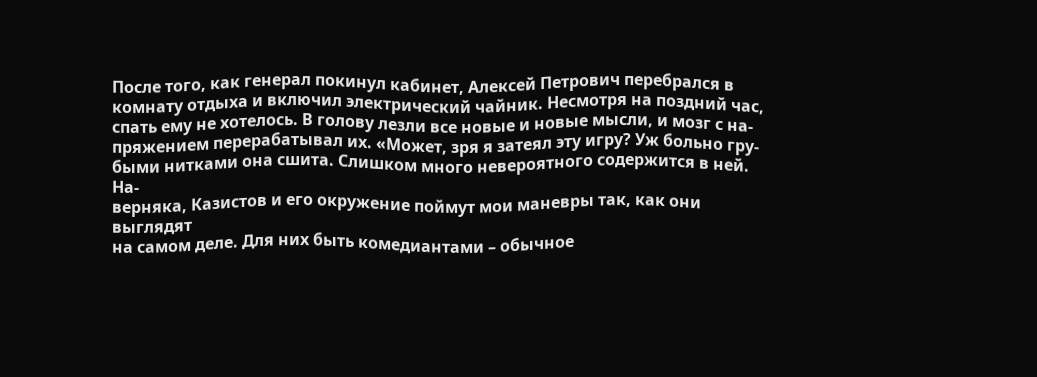После того, как генерал покинул кабинет, Алексей Петрович перебрался в
комнату отдыха и включил электрический чайник. Несмотря на поздний час,
спать ему не хотелось. В голову лезли все новые и новые мысли, и мозг с на-
пряжением перерабатывал их. «Может, зря я затеял эту игру? Уж больно гру-
быми нитками она сшита. Слишком много невероятного содержится в ней. На-
верняка, Казистов и его окружение поймут мои маневры так, как они выглядят
на самом деле. Для них быть комедиантами – обычное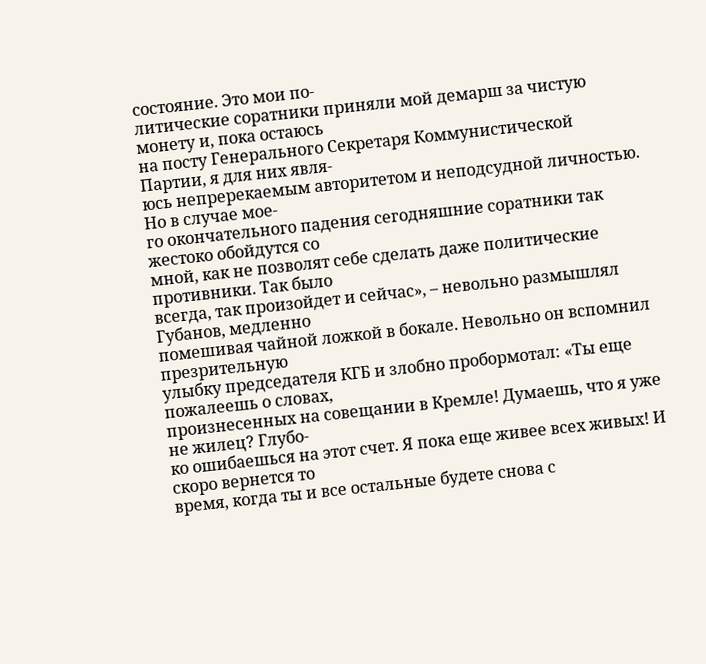состояние. Это мои по-
литические соратники приняли мой демарш за чистую монету и, пока остаюсь
на посту Генерального Секретаря Коммунистической Партии, я для них явля-
юсь непререкаемым авторитетом и неподсудной личностью. Но в случае мое-
го окончательного падения сегодняшние соратники так жестоко обойдутся со
мной, как не позволят себе сделать даже политические противники. Так было
всегда, так произойдет и сейчас», – невольно размышлял Губанов, медленно
помешивая чайной ложкой в бокале. Невольно он вспомнил презрительную
улыбку председателя КГБ и злобно пробормотал: «Ты еще пожалеешь о словах,
произнесенных на совещании в Кремле! Думаешь, что я уже не жилец? Глубо-
ко ошибаешься на этот счет. Я пока еще живее всех живых! И скоро вернется то
время, когда ты и все остальные будете снова с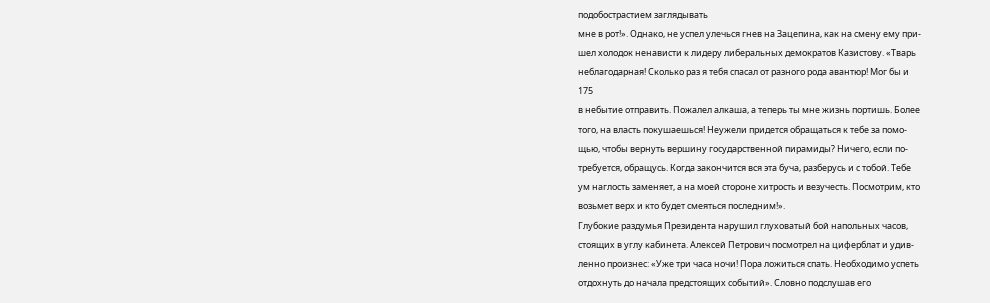подобострастием заглядывать
мне в рот!». Однако, не успел улечься гнев на Зацепина, как на смену ему при-
шел холодок ненависти к лидеру либеральных демократов Казистову. «Тварь
неблагодарная! Сколько раз я тебя спасал от разного рода авантюр! Мог бы и
175
в небытие отправить. Пожалел алкаша, а теперь ты мне жизнь портишь. Более
того, на власть покушаешься! Неужели придется обращаться к тебе за помо-
щью, чтобы вернуть вершину государственной пирамиды? Ничего, если по-
требуется, обращусь. Когда закончится вся эта буча, разберусь и с тобой. Тебе
ум наглость заменяет, а на моей стороне хитрость и везучесть. Посмотрим, кто
возьмет верх и кто будет смеяться последним!».
Глубокие раздумья Президента нарушил глуховатый бой напольных часов,
стоящих в углу кабинета. Алексей Петрович посмотрел на циферблат и удив-
ленно произнес: «Уже три часа ночи! Пора ложиться спать. Необходимо успеть
отдохнуть до начала предстоящих событий». Словно подслушав его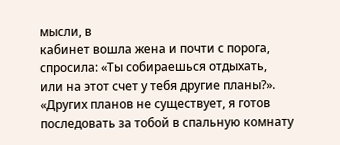мысли, в
кабинет вошла жена и почти с порога, спросила: «Ты собираешься отдыхать,
или на этот счет у тебя другие планы?». «Других планов не существует, я готов
последовать за тобой в спальную комнату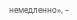немедленно», –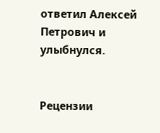ответил Алексей
Петрович и улыбнулся.


Рецензии